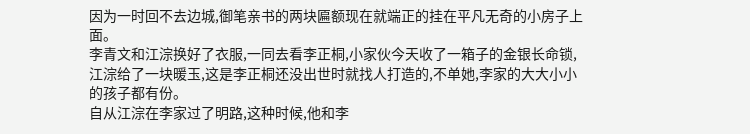因为一时回不去边城,御笔亲书的两块匾额现在就端正的挂在平凡无奇的小房子上面。
李青文和江淙换好了衣服,一同去看李正桐,小家伙今天收了一箱子的金银长命锁,江淙给了一块暖玉,这是李正桐还没出世时就找人打造的,不单她,李家的大大小小的孩子都有份。
自从江淙在李家过了明路,这种时候,他和李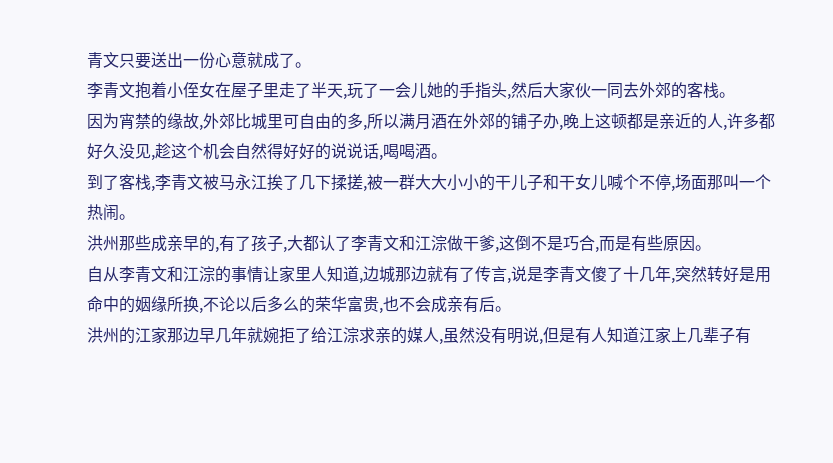青文只要送出一份心意就成了。
李青文抱着小侄女在屋子里走了半天,玩了一会儿她的手指头,然后大家伙一同去外郊的客栈。
因为宵禁的缘故,外郊比城里可自由的多,所以满月酒在外郊的铺子办,晚上这顿都是亲近的人,许多都好久没见,趁这个机会自然得好好的说说话,喝喝酒。
到了客栈,李青文被马永江挨了几下揉搓,被一群大大小小的干儿子和干女儿喊个不停,场面那叫一个热闹。
洪州那些成亲早的,有了孩子,大都认了李青文和江淙做干爹,这倒不是巧合,而是有些原因。
自从李青文和江淙的事情让家里人知道,边城那边就有了传言,说是李青文傻了十几年,突然转好是用命中的姻缘所换,不论以后多么的荣华富贵,也不会成亲有后。
洪州的江家那边早几年就婉拒了给江淙求亲的媒人,虽然没有明说,但是有人知道江家上几辈子有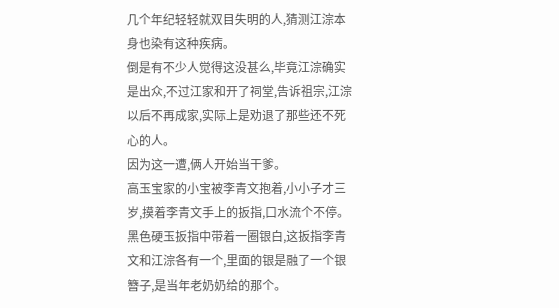几个年纪轻轻就双目失明的人,猜测江淙本身也染有这种疾病。
倒是有不少人觉得这没甚么,毕竟江淙确实是出众,不过江家和开了祠堂,告诉祖宗,江淙以后不再成家,实际上是劝退了那些还不死心的人。
因为这一遭,俩人开始当干爹。
高玉宝家的小宝被李青文抱着,小小子才三岁,摸着李青文手上的扳指,口水流个不停。
黑色硬玉扳指中带着一圈银白,这扳指李青文和江淙各有一个,里面的银是融了一个银簪子,是当年老奶奶给的那个。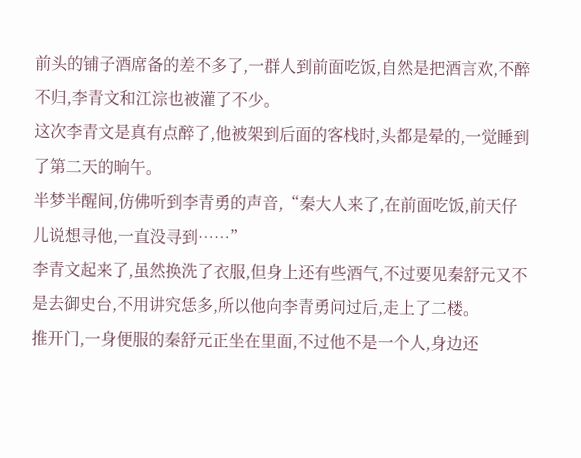前头的铺子酒席备的差不多了,一群人到前面吃饭,自然是把酒言欢,不醉不归,李青文和江淙也被灌了不少。
这次李青文是真有点醉了,他被架到后面的客栈时,头都是晕的,一觉睡到了第二天的晌午。
半梦半醒间,仿佛听到李青勇的声音,“秦大人来了,在前面吃饭,前天仔儿说想寻他,一直没寻到……”
李青文起来了,虽然换洗了衣服,但身上还有些酒气,不过要见秦舒元又不是去御史台,不用讲究恁多,所以他向李青勇问过后,走上了二楼。
推开门,一身便服的秦舒元正坐在里面,不过他不是一个人,身边还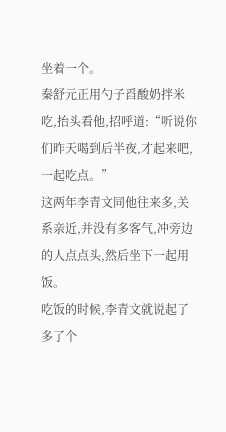坐着一个。
秦舒元正用勺子舀酸奶拌米吃,抬头看他,招呼道:“听说你们昨天喝到后半夜,才起来吧,一起吃点。”
这两年李青文同他往来多,关系亲近,并没有多客气,冲旁边的人点点头,然后坐下一起用饭。
吃饭的时候,李青文就说起了多了个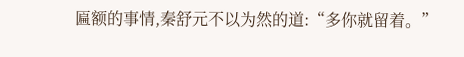匾额的事情,秦舒元不以为然的道:“多你就留着。”